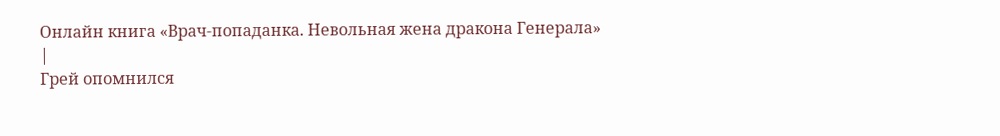Онлайн книга «Врач-попаданка. Невольная жена дракона Генерала»
|
Грей опомнился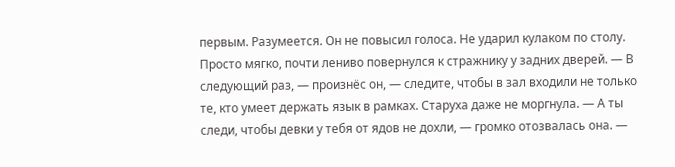первым. Разумеется. Он не повысил голоса. Не ударил кулаком по столу. Просто мягко, почти лениво повернулся к стражнику у задних дверей. — В следующий раз, — произнёс он, — следите, чтобы в зал входили не только те, кто умеет держать язык в рамках. Старуха даже не моргнула. — А ты следи, чтобы девки у тебя от ядов не дохли, — громко отозвалась она. —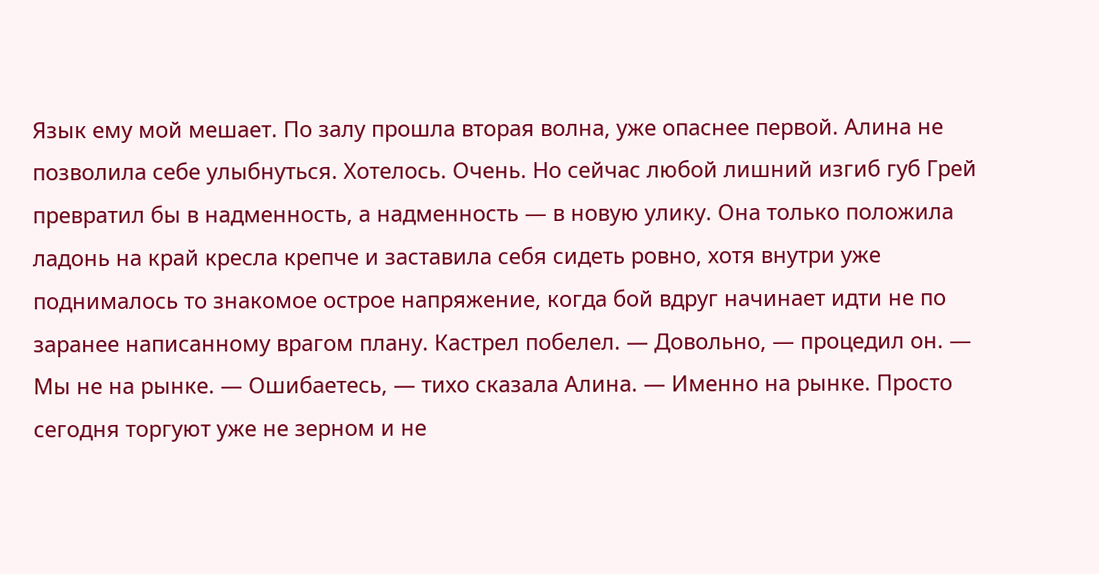Язык ему мой мешает. По залу прошла вторая волна, уже опаснее первой. Алина не позволила себе улыбнуться. Хотелось. Очень. Но сейчас любой лишний изгиб губ Грей превратил бы в надменность, а надменность — в новую улику. Она только положила ладонь на край кресла крепче и заставила себя сидеть ровно, хотя внутри уже поднималось то знакомое острое напряжение, когда бой вдруг начинает идти не по заранее написанному врагом плану. Кастрел побелел. — Довольно, — процедил он. — Мы не на рынке. — Ошибаетесь, — тихо сказала Алина. — Именно на рынке. Просто сегодня торгуют уже не зерном и не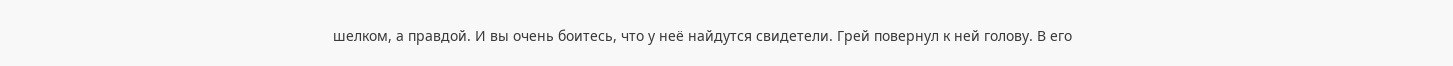шелком, а правдой. И вы очень боитесь, что у неё найдутся свидетели. Грей повернул к ней голову. В его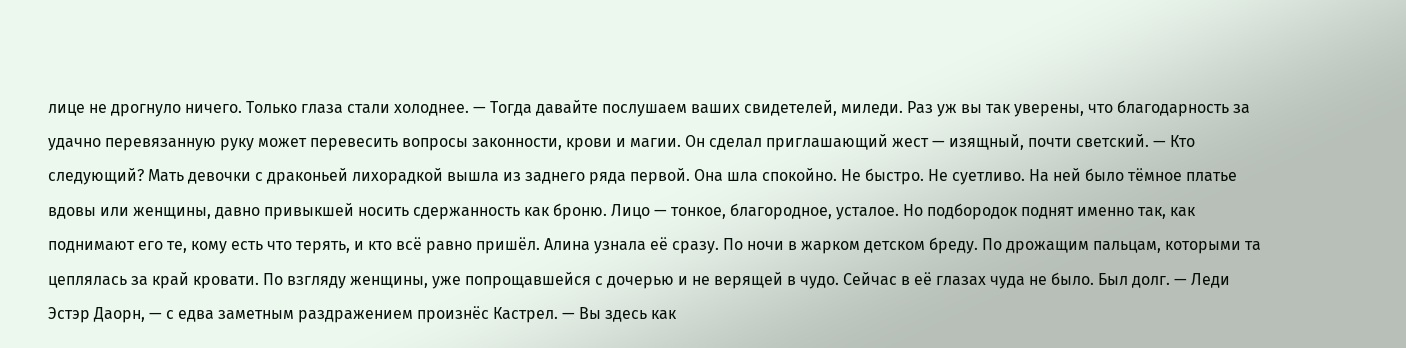лице не дрогнуло ничего. Только глаза стали холоднее. — Тогда давайте послушаем ваших свидетелей, миледи. Раз уж вы так уверены, что благодарность за удачно перевязанную руку может перевесить вопросы законности, крови и магии. Он сделал приглашающий жест — изящный, почти светский. — Кто следующий? Мать девочки с драконьей лихорадкой вышла из заднего ряда первой. Она шла спокойно. Не быстро. Не суетливо. На ней было тёмное платье вдовы или женщины, давно привыкшей носить сдержанность как броню. Лицо — тонкое, благородное, усталое. Но подбородок поднят именно так, как поднимают его те, кому есть что терять, и кто всё равно пришёл. Алина узнала её сразу. По ночи в жарком детском бреду. По дрожащим пальцам, которыми та цеплялась за край кровати. По взгляду женщины, уже попрощавшейся с дочерью и не верящей в чудо. Сейчас в её глазах чуда не было. Был долг. — Леди Эстэр Даорн, — с едва заметным раздражением произнёс Кастрел. — Вы здесь как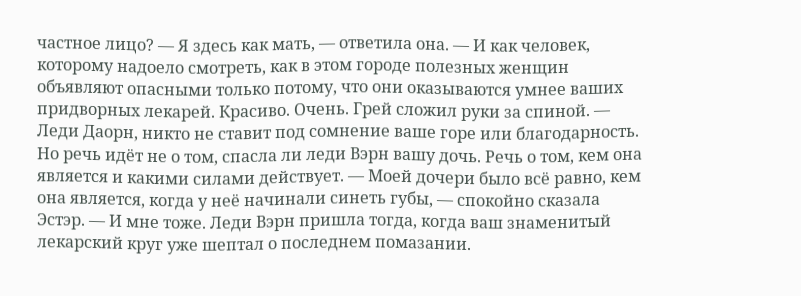частное лицо? — Я здесь как мать, — ответила она. — И как человек, которому надоело смотреть, как в этом городе полезных женщин объявляют опасными только потому, что они оказываются умнее ваших придворных лекарей. Красиво. Очень. Грей сложил руки за спиной. — Леди Даорн, никто не ставит под сомнение ваше горе или благодарность. Но речь идёт не о том, спасла ли леди Вэрн вашу дочь. Речь о том, кем она является и какими силами действует. — Моей дочери было всё равно, кем она является, когда у неё начинали синеть губы, — спокойно сказала Эстэр. — И мне тоже. Леди Вэрн пришла тогда, когда ваш знаменитый лекарский круг уже шептал о последнем помазании.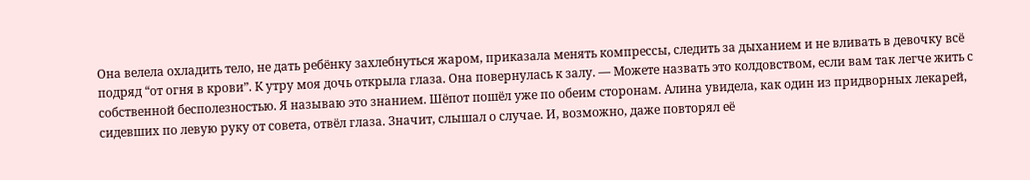Она велела охладить тело, не дать ребёнку захлебнуться жаром, приказала менять компрессы, следить за дыханием и не вливать в девочку всё подряд “от огня в крови”. К утру моя дочь открыла глаза. Она повернулась к залу. — Можете назвать это колдовством, если вам так легче жить с собственной бесполезностью. Я называю это знанием. Шёпот пошёл уже по обеим сторонам. Алина увидела, как один из придворных лекарей, сидевших по левую руку от совета, отвёл глаза. Значит, слышал о случае. И, возможно, даже повторял её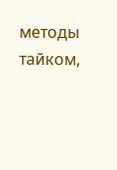методы тайком,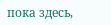пока здесь,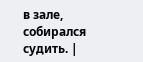в зале, собирался судить. |